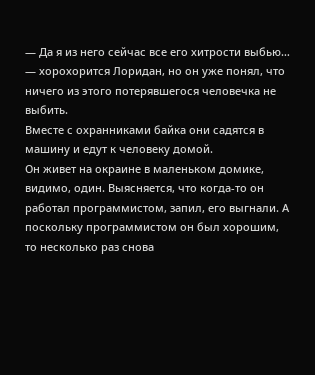— Да я из него сейчас все его хитрости выбью… — хорохорится Лоридан, но он уже понял, что ничего из этого потерявшегося человечка не выбить.
Вместе с охранниками байка они садятся в машину и едут к человеку домой.
Он живет на окраине в маленьком домике, видимо, один. Выясняется, что когда-то он работал программистом, запил, его выгнали. А поскольку программистом он был хорошим, то несколько раз снова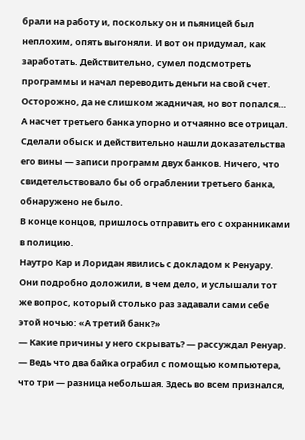брали на работу и, поскольку он и пьяницей был неплохим, опять выгоняли. И вот он придумал, как заработать. Действительно, сумел подсмотреть программы и начал переводить деньги на свой счет. Осторожно, да не слишком жадничая, но вот попался… А насчет третьего банка упорно и отчаянно все отрицал.
Сделали обыск и действительно нашли доказательства его вины — записи программ двух банков. Ничего, что свидетельствовало бы об ограблении третьего банка, обнаружено не было.
В конце концов, пришлось отправить его с охранниками в полицию.
Наутро Кар и Лоридан явились с докладом к Ренуару. Они подробно доложили, в чем дело, и услышали тот же вопрос, который столько раз задавали сами себе этой ночью: «А третий банк?»
— Какие причины у него скрывать? — рассуждал Ренуар. — Ведь что два байка ограбил с помощью компьютера, что три — разница небольшая. Здесь во всем признался,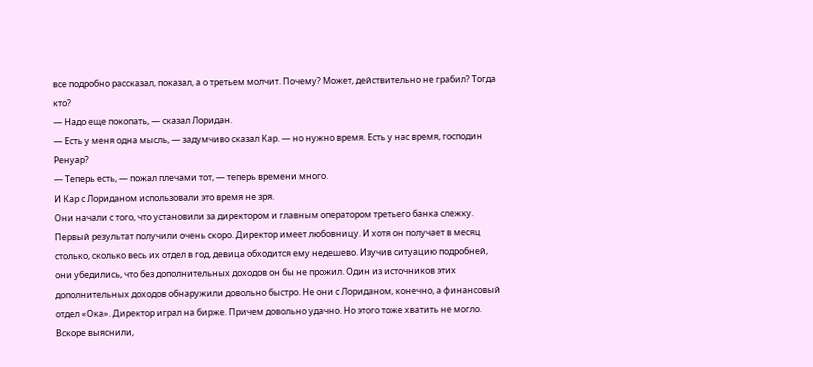все подробно рассказал, показал, а о третьем молчит. Почему? Может, действительно не грабил? Тогда кто?
— Надо еще покопать, — сказал Лоридан.
— Есть у меня одна мысль, — задумчиво сказал Кар. — но нужно время. Есть у нас время, господин Ренуар?
— Теперь есть, — пожал плечами тот, — теперь времени много.
И Кар с Лориданом использовали это время не зря.
Они начали с того, что установили за директором и главным оператором третьего банка слежку.
Первый результат получили очень скоро. Директор имеет любовницу. И хотя он получает в месяц столько, сколько весь их отдел в год, девица обходится ему недешево. Изучив ситуацию подробней, они убедились, что без дополнительных доходов он бы не прожил. Один из источников этих дополнительных доходов обнаружили довольно быстро. Не они с Лориданом, конечно, а финансовый отдел «Ока». Директор играл на бирже. Причем довольно удачно. Но этого тоже хватить не могло. Вскоре выяснили,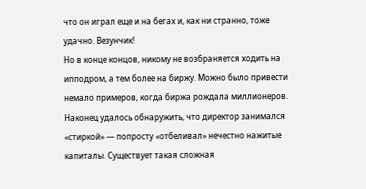что он играл еще и на бегах и, как ни странно, тоже удачно. Везунчик!
Но в конце концов, никому не возбраняется ходить на ипподром, а тем более на биржу. Можно было привести немало примеров, когда биржа рождала миллионеров.
Наконец удалось обнаружить, что директор занимался «стиркой» — попросту «отбеливал» нечестно нажитые капиталы. Существует такая сложная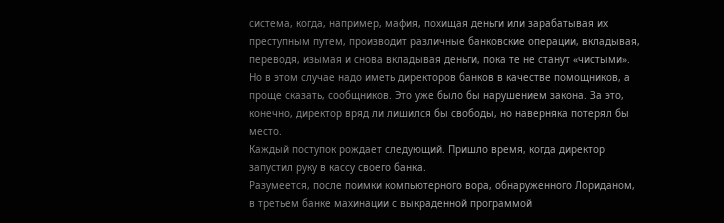система, когда, например, мафия, похищая деньги или зарабатывая их преступным путем, производит различные банковские операции, вкладывая, переводя, изымая и снова вкладывая деньги, пока те не станут «чистыми». Но в этом случае надо иметь директоров банков в качестве помощников, а проще сказать, сообщников. Это уже было бы нарушением закона. За это, конечно, директор вряд ли лишился бы свободы, но наверняка потерял бы место.
Каждый поступок рождает следующий. Пришло время, когда директор запустил руку в кассу своего банка.
Разумеется, после поимки компьютерного вора, обнаруженного Лориданом, в третьем банке махинации с выкраденной программой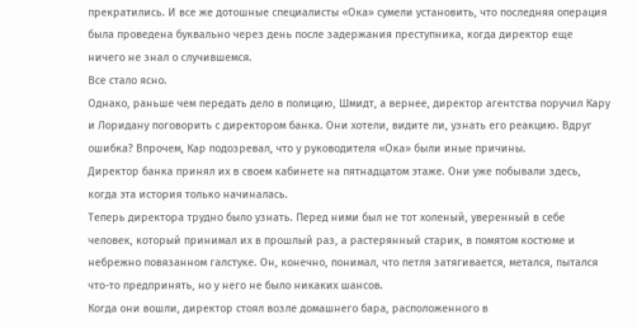прекратились. И все же дотошные специалисты «Ока» сумели установить, что последняя операция была проведена буквально через день после задержания преступника, когда директор еще ничего не знал о случившемся.
Все стало ясно.
Однако, раньше чем передать дело в полицию, Шмидт, а вернее, директор агентства поручил Кару и Лоридану поговорить с директором банка. Они хотели, видите ли, узнать его реакцию. Вдруг ошибка? Впрочем, Кар подозревал, что у руководителя «Ока» были иные причины.
Директор банка принял их в своем кабинете на пятнадцатом этаже. Они уже побывали здесь, когда эта история только начиналась.
Теперь директора трудно было узнать. Перед ними был не тот холеный, уверенный в себе человек, который принимал их в прошлый раз, а растерянный старик, в помятом костюме и небрежно повязанном галстуке. Он, конечно, понимал, что петля затягивается, метался, пытался что-то предпринять, но у него не было никаких шансов.
Когда они вошли, директор стоял возле домашнего бара, расположенного в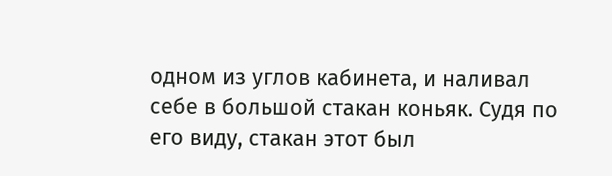одном из углов кабинета, и наливал себе в большой стакан коньяк. Судя по его виду, стакан этот был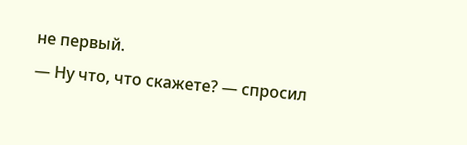не первый.
— Ну что, что скажете? — спросил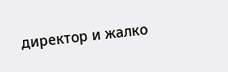директор и жалко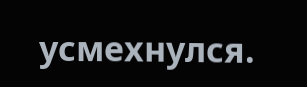усмехнулся.